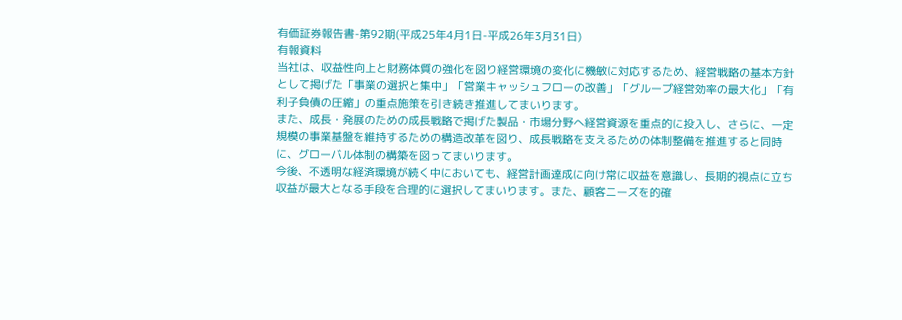有価証券報告書-第92期(平成25年4月1日-平成26年3月31日)
有報資料
当社は、収益性向上と財務体質の強化を図り経営環境の変化に機敏に対応するため、経営戦略の基本方針として掲げた「事業の選択と集中」「営業キャッシュフローの改善」「グループ経営効率の最大化」「有利子負債の圧縮」の重点施策を引き続き推進してまいります。
また、成長・発展のための成長戦略で掲げた製品・市場分野へ経営資源を重点的に投入し、さらに、一定規模の事業基盤を維持するための構造改革を図り、成長戦略を支えるための体制整備を推進すると同時に、グローバル体制の構築を図ってまいります。
今後、不透明な経済環境が続く中においても、経営計画達成に向け常に収益を意識し、長期的視点に立ち収益が最大となる手段を合理的に選択してまいります。また、顧客ニーズを的確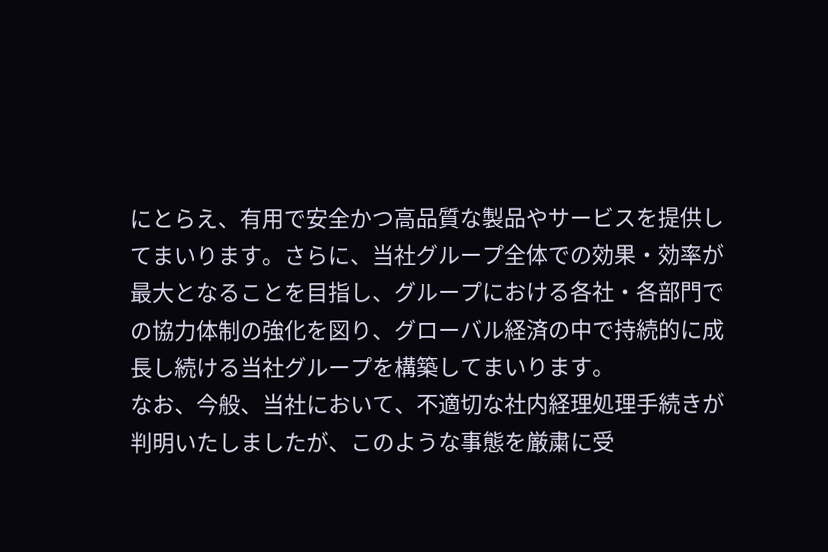にとらえ、有用で安全かつ高品質な製品やサービスを提供してまいります。さらに、当社グループ全体での効果・効率が最大となることを目指し、グループにおける各社・各部門での協力体制の強化を図り、グローバル経済の中で持続的に成長し続ける当社グループを構築してまいります。
なお、今般、当社において、不適切な社内経理処理手続きが判明いたしましたが、このような事態を厳粛に受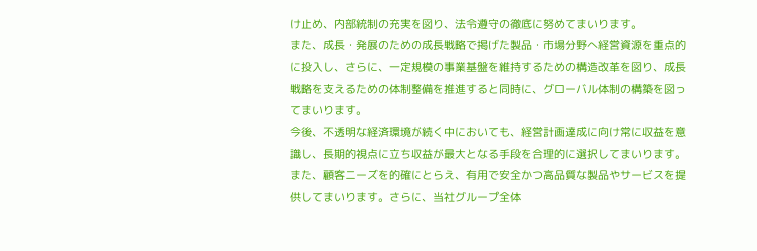け止め、内部統制の充実を図り、法令遵守の徹底に努めてまいります。
また、成長・発展のための成長戦略で掲げた製品・市場分野へ経営資源を重点的に投入し、さらに、一定規模の事業基盤を維持するための構造改革を図り、成長戦略を支えるための体制整備を推進すると同時に、グローバル体制の構築を図ってまいります。
今後、不透明な経済環境が続く中においても、経営計画達成に向け常に収益を意識し、長期的視点に立ち収益が最大となる手段を合理的に選択してまいります。また、顧客ニーズを的確にとらえ、有用で安全かつ高品質な製品やサービスを提供してまいります。さらに、当社グループ全体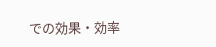での効果・効率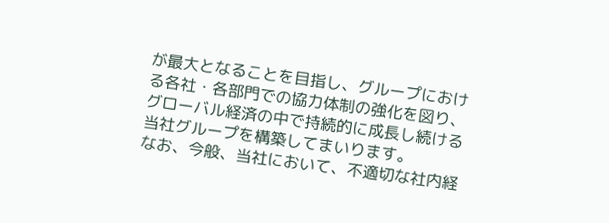が最大となることを目指し、グループにおける各社・各部門での協力体制の強化を図り、グローバル経済の中で持続的に成長し続ける当社グループを構築してまいります。
なお、今般、当社において、不適切な社内経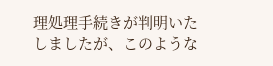理処理手続きが判明いたしましたが、このような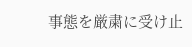事態を厳粛に受け止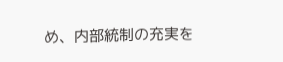め、内部統制の充実を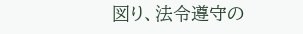図り、法令遵守の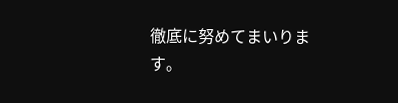徹底に努めてまいります。